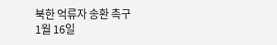북한 억류자 송환 촉구
1월 16일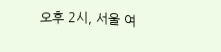오후 2시, 서울 여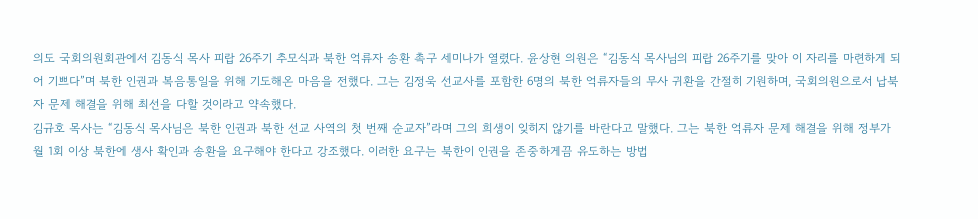의도 국회의원회관에서 김동식 목사 피랍 26주기 추모식과 북한 억류자 송환 촉구 세미나가 열렸다. 윤상현 의원은 “김동식 목사님의 피랍 26주기를 맞아 이 자리를 마련하게 되어 기쁘다”며 북한 인권과 복음통일을 위해 기도해온 마음을 전했다. 그는 김정욱 선교사를 포함한 6명의 북한 억류자들의 무사 귀환을 간절히 기원하며, 국회의원으로서 납북자 문제 해결을 위해 최선을 다할 것이라고 약속했다.
김규호 목사는 “김동식 목사님은 북한 인권과 북한 선교 사역의 첫 번째 순교자”라며 그의 희생이 잊히지 않기를 바란다고 말했다. 그는 북한 억류자 문제 해결을 위해 정부가 월 1회 이상 북한에 생사 확인과 송환을 요구해야 한다고 강조했다. 이러한 요구는 북한이 인권을 존중하게끔 유도하는 방법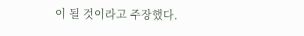이 될 것이라고 주장했다.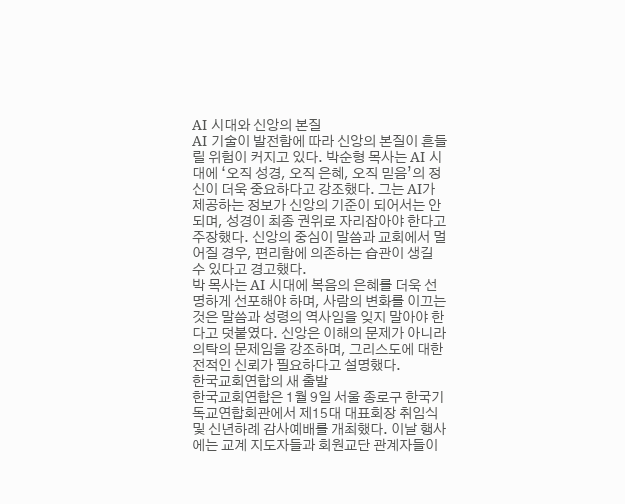AI 시대와 신앙의 본질
AI 기술이 발전함에 따라 신앙의 본질이 흔들릴 위험이 커지고 있다. 박순형 목사는 AI 시대에 ‘오직 성경, 오직 은혜, 오직 믿음’의 정신이 더욱 중요하다고 강조했다. 그는 AI가 제공하는 정보가 신앙의 기준이 되어서는 안 되며, 성경이 최종 권위로 자리잡아야 한다고 주장했다. 신앙의 중심이 말씀과 교회에서 멀어질 경우, 편리함에 의존하는 습관이 생길 수 있다고 경고했다.
박 목사는 AI 시대에 복음의 은혜를 더욱 선명하게 선포해야 하며, 사람의 변화를 이끄는 것은 말씀과 성령의 역사임을 잊지 말아야 한다고 덧붙였다. 신앙은 이해의 문제가 아니라 의탁의 문제임을 강조하며, 그리스도에 대한 전적인 신뢰가 필요하다고 설명했다.
한국교회연합의 새 출발
한국교회연합은 1월 9일 서울 종로구 한국기독교연합회관에서 제15대 대표회장 취임식 및 신년하례 감사예배를 개최했다. 이날 행사에는 교계 지도자들과 회원교단 관계자들이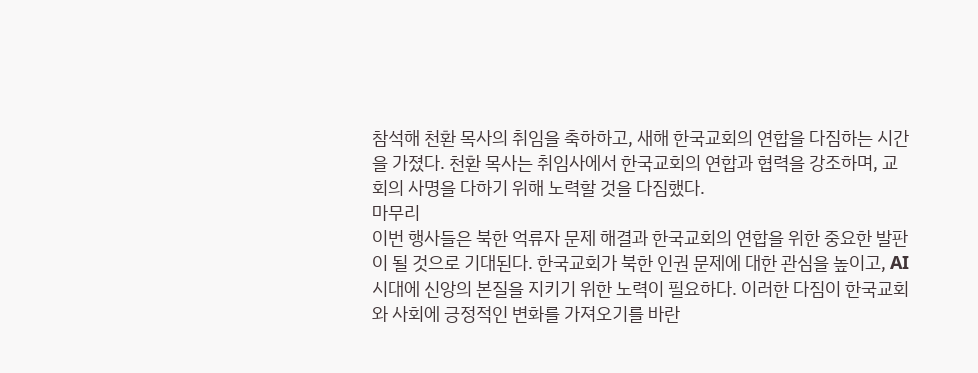참석해 천환 목사의 취임을 축하하고, 새해 한국교회의 연합을 다짐하는 시간을 가졌다. 천환 목사는 취임사에서 한국교회의 연합과 협력을 강조하며, 교회의 사명을 다하기 위해 노력할 것을 다짐했다.
마무리
이번 행사들은 북한 억류자 문제 해결과 한국교회의 연합을 위한 중요한 발판이 될 것으로 기대된다. 한국교회가 북한 인권 문제에 대한 관심을 높이고, AI 시대에 신앙의 본질을 지키기 위한 노력이 필요하다. 이러한 다짐이 한국교회와 사회에 긍정적인 변화를 가져오기를 바란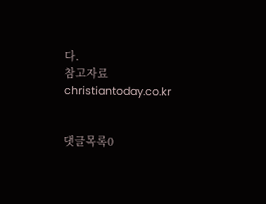다.
참고자료
christiantoday.co.kr


댓글목록0